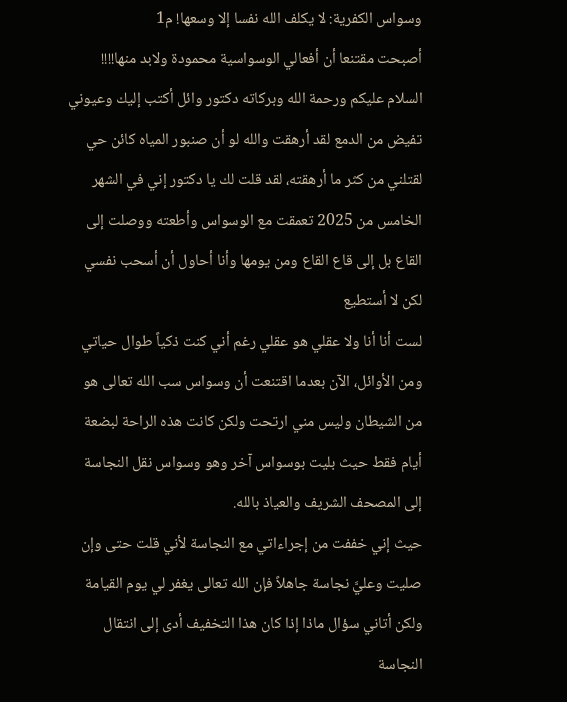وسواس الكفرية: لا يكلف الله نفسا إلا وسعها! م1
أصبحت مقتنعا أن أفعالي الوسواسية محمودة ولابد منها!!!!
السلام عليكم ورحمة الله وبركاته دكتور وائل أكتب إليك وعيوني تفيض من الدمع لقد أرهقت والله لو أن صنبور المياه كائن حي لقتلني من كثر ما أرهقته، لقد قلت لك يا دكتور إني في الشهر الخامس من 2025 تعمقت مع الوسواس وأطعته ووصلت إلى القاع بل إلى قاع القاع ومن يومها وأنا أحاول أن أسحب نفسي لكن لا أستطيع
لست أنا أنا ولا عقلي هو عقلي رغم أني كنت ذكياً طوال حياتي ومن الأوائل، الآن بعدما اقتنعت أن وسواس سب الله تعالى هو من الشيطان وليس مني ارتحت ولكن كانت هذه الراحة لبضعة أيام فقط حيث بليت بوسواس آخر وهو وسواس نقل النجاسة إلى المصحف الشريف والعياذ بالله.
حيث إني خففت من إجراءاتي مع النجاسة لأني قلت حتى وإن صليت وعليَّ نجاسة جاهلاً فإن الله تعالى يغفر لي يوم القيامة ولكن أتاني سؤال ماذا إذا كان هذا التخفيف أدى إلى انتقال النجاسة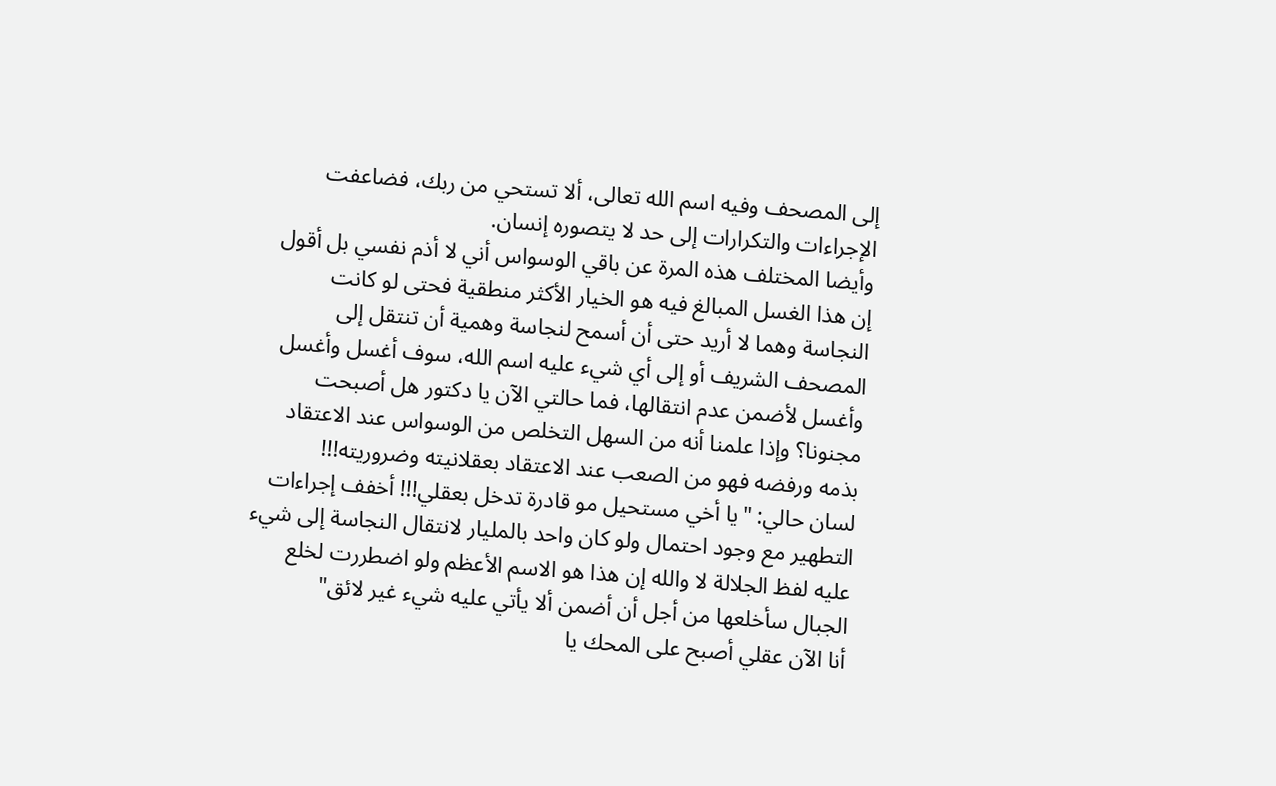إلى المصحف وفيه اسم الله تعالى، ألا تستحي من ربك، فضاعفت الإجراءات والتكرارات إلى حد لا يتصوره إنسان.
وأيضا المختلف هذه المرة عن باقي الوسواس أني لا أذم نفسي بل أقول إن هذا الغسل المبالغ فيه هو الخيار الأكثر منطقية فحتى لو كانت النجاسة وهما لا أريد حتى أن أسمح لنجاسة وهمية أن تنتقل إلى المصحف الشريف أو إلى أي شيء عليه اسم الله، سوف أغسل وأغسل وأغسل لأضمن عدم انتقالها، فما حالتي الآن يا دكتور هل أصبحت مجنونا؟ وإذا علمنا أنه من السهل التخلص من الوسواس عند الاعتقاد بذمه ورفضه فهو من الصعب عند الاعتقاد بعقلانيته وضروريته!!!
لسان حالي: "يا أخي مستحيل مو قادرة تدخل بعقلي!!! أخفف إجراءات التطهير مع وجود احتمال ولو كان واحد بالمليار لانتقال النجاسة إلى شيء عليه لفظ الجلالة لا والله إن هذا هو الاسم الأعظم ولو اضطررت لخلع الجبال سأخلعها من أجل أن أضمن ألا يأتي عليه شيء غير لائق"
أنا الآن عقلي أصبح على المحك يا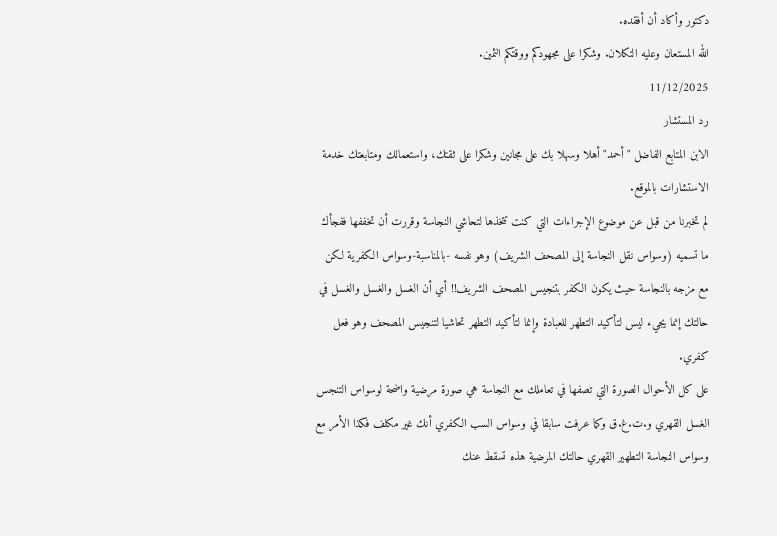دكتور وأكاد أن أفقده.
الله المستعان وعليه التكلان. وشكرا على مجهودكم ووقتكم الثمين.
11/12/2025
رد المستشار
الابن المتابع الفاضل "أحمد" أهلا وسهلا بك على مجانين وشكرا على ثقتك، واستعمالك ومتابعتك خدمة الاستشارات بالموقع.
لم تخبرنا من قبل عن موضوع الإجراءات التي كنت تتخذها لتحاشي النجاسة وقررت أن تخففها ففجأك ما تسميه (وسواس نقل النجاسة إلى المصحف الشريف) وهو نفسه -بالمناسبة-وسواس الكفرية لكن مع مزجه بالنجاسة حيث يكون الكفر بتنجيس المصحف الشريف!! أي أن الغسل والغسل والغسل في حالتك إنما يجيء ليس لتأكيد التطهر للعبادة وإنما لتأكيد التطهر تحاشيا لتنجيس المصحف وهو فعل كفري.
على كل الأحوال الصورة التي تصفها في تعاملك مع النجاسة هي صورة مرضية واضحة لوسواس التنجس الغسل القهري و.ت.غ.ق وكما عرفت سابقا في وسواس السب الكفري أنك غير مكلف فكذا الأمر مع وسواس النجاسة التطهير القهري حالتك المرضية هذه تسقط عنك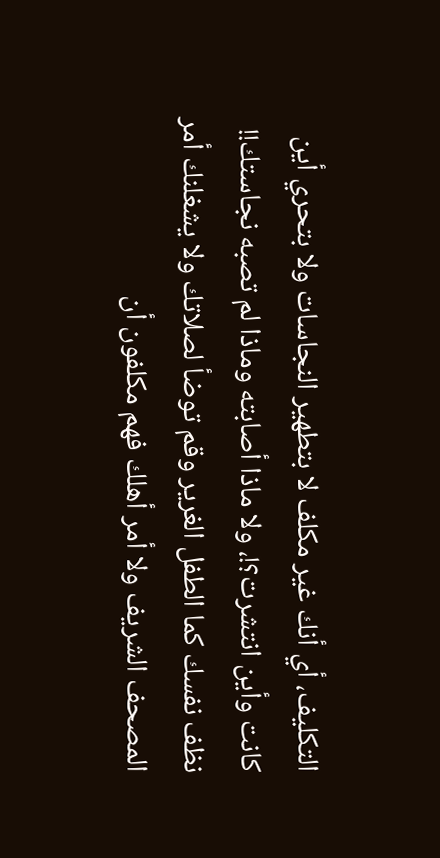التكليف، أي أنك غير مكلف لا بتطهير النجاسات ولا بتحري أين كانت وأين انتشرت؟!، ولا ماذا أصابته وماذا لم تصبه نجاستك!! نظف نفسك كما الطفل الغرير وقم توضأ لصلاتك ولا يشغلنك أمر المصحف الشريف ولا أمر أهلك فهم مكلفون أن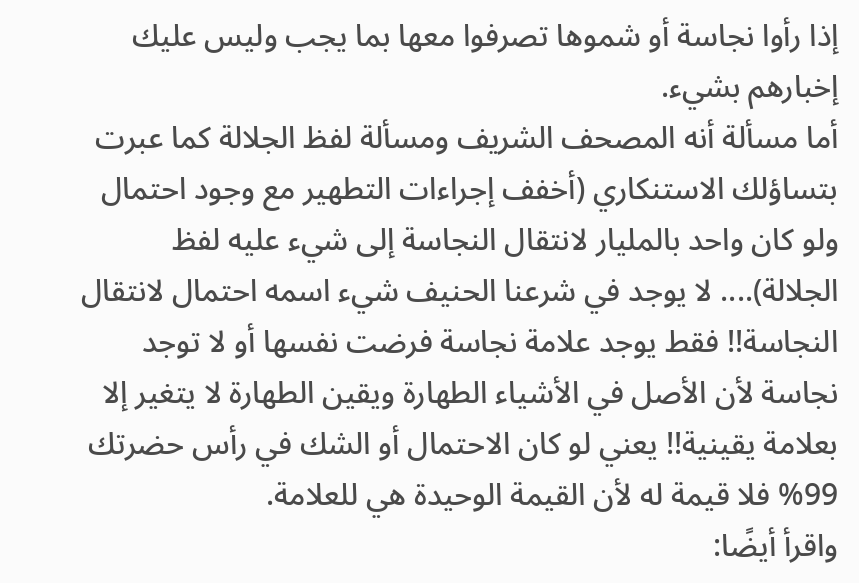إذا رأوا نجاسة أو شموها تصرفوا معها بما يجب وليس عليك إخبارهم بشيء.
أما مسألة أنه المصحف الشريف ومسألة لفظ الجلالة كما عبرت بتساؤلك الاستنكاري (أخفف إجراءات التطهير مع وجود احتمال ولو كان واحد بالمليار لانتقال النجاسة إلى شيء عليه لفظ الجلالة).... لا يوجد في شرعنا الحنيف شيء اسمه احتمال لانتقال النجاسة!! فقط يوجد علامة نجاسة فرضت نفسها أو لا توجد نجاسة لأن الأصل في الأشياء الطهارة ويقين الطهارة لا يتغير إلا بعلامة يقينية!! يعني لو كان الاحتمال أو الشك في رأس حضرتك 99% فلا قيمة له لأن القيمة الوحيدة هي للعلامة.
واقرأ أيضًا: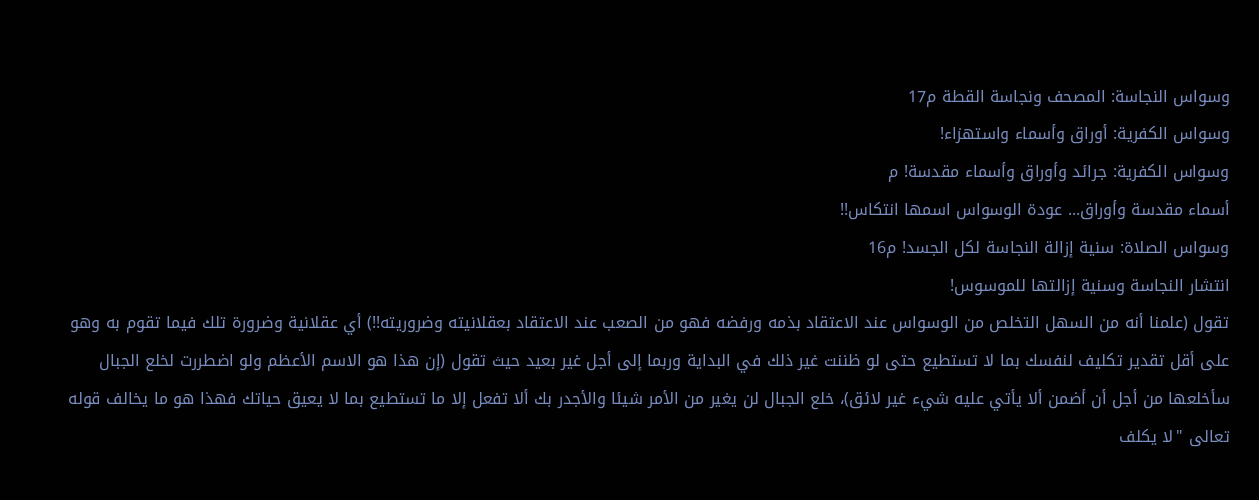وسواس النجاسة: المصحف ونجاسة القطة م17
وسواس الكفرية: أوراق وأسماء واستهزاء!
وسواس الكفرية: جرائد وأوراق وأسماء مقدسة! م
أسماء مقدسة وأوراق... عودة الوسواس اسمها انتكاس!!
وسواس الصلاة: سنية إزالة النجاسة لكل الجسد! م16
انتشار النجاسة وسنية إزالتها للموسوس!
تقول (علمنا أنه من السهل التخلص من الوسواس عند الاعتقاد بذمه ورفضه فهو من الصعب عند الاعتقاد بعقلانيته وضروريته!!) أي عقلانية وضرورة تلك فيما تقوم به وهو على أقل تقدير تكليف لنفسك بما لا تستطيع حتى لو ظننت غير ذلك في البداية وربما إلى أجل غير بعيد حيث تقول (إن هذا هو الاسم الأعظم ولو اضطررت لخلع الجبال سأخلعها من أجل أن أضمن ألا يأتي عليه شيء غير لائق)، خلع الجبال لن يغير من الأمر شيئا والأجدر بك ألا تفعل إلا ما تستطيع بما لا يعيق حياتك فهذا هو ما يخالف قوله تعالى "لا يكلف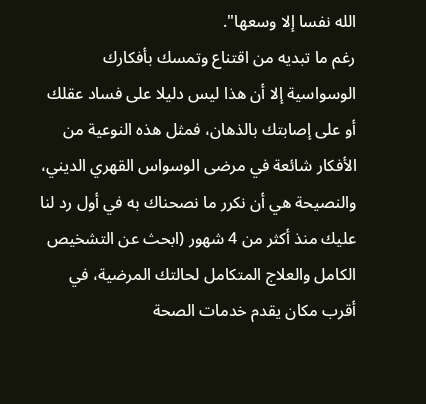الله نفسا إلا وسعها".
رغم ما تبديه من اقتناع وتمسك بأفكارك الوسواسية إلا أن هذا ليس دليلا على فساد عقلك أو على إصابتك بالذهان، فمثل هذه النوعية من الأفكار شائعة في مرضى الوسواس القهري الديني، والنصيحة هي أن نكرر ما نصحناك به في أول رد لنا عليك منذ أكثر من 4 شهور (ابحث عن التشخيص الكامل والعلاج المتكامل لحالتك المرضية، في أقرب مكان يقدم خدمات الصحة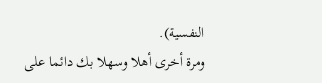النفسية).
ومرة أخرى أهلا وسهلا بك دائما على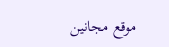موقع مجانين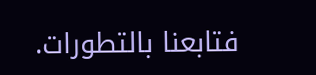فتابعنا بالتطورات.